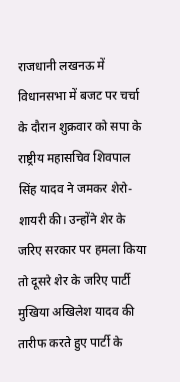राजधानी लखनऊ में विधानसभा में बजट पर चर्चा के दौरान शुक्रवार को सपा के राष्ट्रीय महासचिव शिवपाल सिंह यादव ने जमकर शेरो-शायरी की। उन्होंने शेर के जरिए सरकार पर हमला किया तो दूसरे शेर के जरिए पार्टी मुखिया अखिलेश यादव की तारीफ करते हुए पार्टी के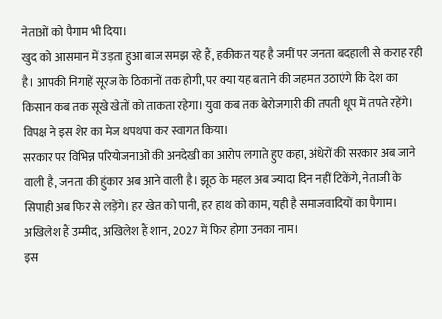नेताओं को पैगाम भी दिया।
खुद को आसमान में उड़ता हुआ बाज समझ रहे हैं, हकीकत यह है जमीं पर जनता बदहाली से कराह रही है। आपकी निगाहें सूरज के ठिकानों तक होगी, पर क्या यह बताने की जहमत उठाएंगे कि देश का किसान कब तक सूखे खेतों को ताकता रहेगा। युवा कब तक बेरोजगारी की तपती धूप में तपते रहेंगे। विपक्ष ने इस शेर का मेज थपथपा कर स्वागत किया।
सरकार पर विभिन्न परियोजनाओं की अनदेखी का आरोप लगाते हुए कहा, अंधेरों की सरकार अब जाने वाली है, जनता की हुंकार अब आने वाली है। झूठ के महल अब ज्यादा दिन नहीं टिकेंगे, नेताजी के सिपाही अब फिर से लड़ेंगे। हर खेत को पानी, हर हाथ को काम, यही है समाजवादियों का पैगाम। अखिलेश हैं उम्मीद, अखिलेश हैं शान, 2027 में फिर होगा उनका नाम।
इस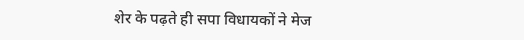शेर के पढ़ते ही सपा विधायकों ने मेज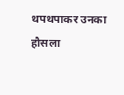थपथपाकर उनका हौसला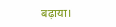बढ़ाया।